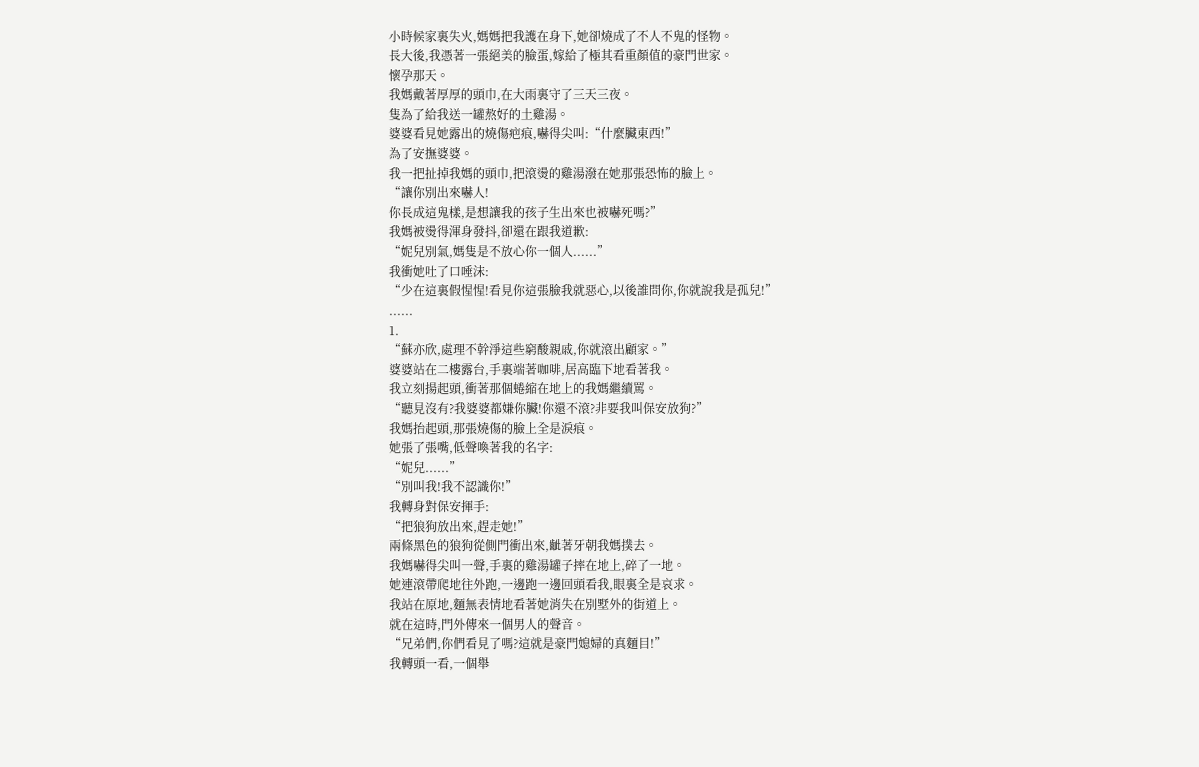小時候家裏失火,媽媽把我護在身下,她卻燒成了不人不鬼的怪物。
長大後,我憑著一張絕美的臉蛋,嫁給了極其看重顏值的豪門世家。
懷孕那天。
我媽戴著厚厚的頭巾,在大雨裏守了三天三夜。
隻為了給我送一罐熬好的土雞湯。
婆婆看見她露出的燒傷疤痕,嚇得尖叫:“什麼臟東西!”
為了安撫婆婆。
我一把扯掉我媽的頭巾,把滾燙的雞湯潑在她那張恐怖的臉上。
“讓你別出來嚇人!
你長成這鬼樣,是想讓我的孩子生出來也被嚇死嗎?”
我媽被燙得渾身發抖,卻還在跟我道歉:
“妮兒別氣,媽隻是不放心你一個人......”
我衝她吐了口唾沫:
“少在這裏假惺惺!看見你這張臉我就惡心,以後誰問你,你就說我是孤兒!”
......
1.
“蘇亦欣,處理不幹淨這些窮酸親戚,你就滾出顧家。”
婆婆站在二樓露台,手裏端著咖啡,居高臨下地看著我。
我立刻揚起頭,衝著那個蜷縮在地上的我媽繼續罵。
“聽見沒有?我婆婆都嫌你臟!你還不滾?非要我叫保安放狗?”
我媽抬起頭,那張燒傷的臉上全是淚痕。
她張了張嘴,低聲喚著我的名字:
“妮兒......”
“別叫我!我不認識你!”
我轉身對保安揮手:
“把狼狗放出來,趕走她!”
兩條黑色的狼狗從側門衝出來,齜著牙朝我媽撲去。
我媽嚇得尖叫一聲,手裏的雞湯罐子摔在地上,碎了一地。
她連滾帶爬地往外跑,一邊跑一邊回頭看我,眼裏全是哀求。
我站在原地,麵無表情地看著她消失在別墅外的街道上。
就在這時,門外傳來一個男人的聲音。
“兄弟們,你們看見了嗎?這就是豪門媳婦的真麵目!”
我轉頭一看,一個舉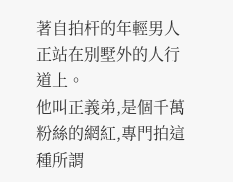著自拍杆的年輕男人正站在別墅外的人行道上。
他叫正義弟,是個千萬粉絲的網紅,專門拍這種所謂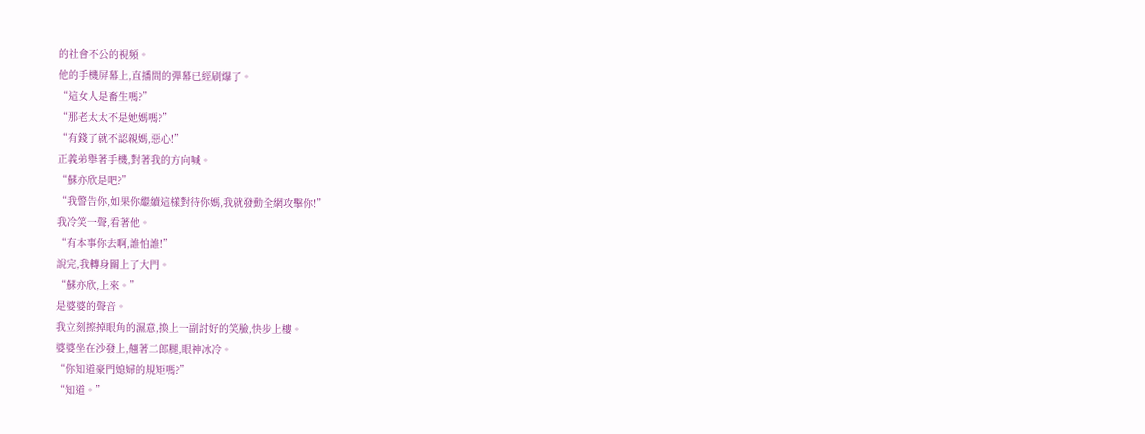的社會不公的視頻。
他的手機屏幕上,直播間的彈幕已經刷爆了。
“這女人是畜生嗎?”
“那老太太不是她媽嗎?”
“有錢了就不認親媽,惡心!”
正義弟舉著手機,對著我的方向喊。
“蘇亦欣是吧?”
“我警告你,如果你繼續這樣對待你媽,我就發動全網攻擊你!”
我冷笑一聲,看著他。
“有本事你去啊,誰怕誰!”
說完,我轉身關上了大門。
“蘇亦欣,上來。”
是婆婆的聲音。
我立刻擦掉眼角的濕意,換上一副討好的笑臉,快步上樓。
婆婆坐在沙發上,翹著二郎腿,眼神冰冷。
“你知道豪門媳婦的規矩嗎?”
“知道。”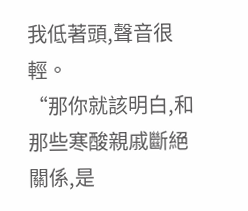我低著頭,聲音很輕。
“那你就該明白,和那些寒酸親戚斷絕關係,是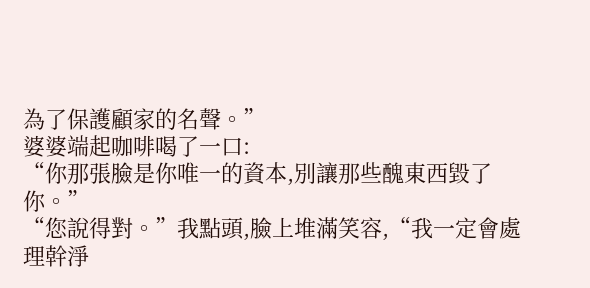為了保護顧家的名聲。”
婆婆端起咖啡喝了一口:
“你那張臉是你唯一的資本,別讓那些醜東西毀了你。”
“您說得對。”我點頭,臉上堆滿笑容,“我一定會處理幹淨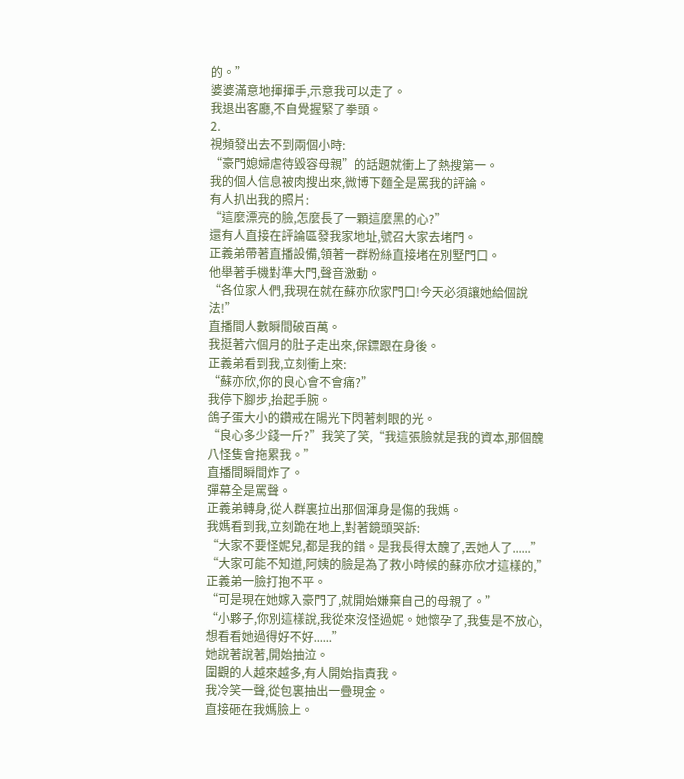的。”
婆婆滿意地揮揮手,示意我可以走了。
我退出客廳,不自覺握緊了拳頭。
2.
視頻發出去不到兩個小時:
“豪門媳婦虐待毀容母親”的話題就衝上了熱搜第一。
我的個人信息被肉搜出來,微博下麵全是罵我的評論。
有人扒出我的照片:
“這麼漂亮的臉,怎麼長了一顆這麼黑的心?”
還有人直接在評論區發我家地址,號召大家去堵門。
正義弟帶著直播設備,領著一群粉絲直接堵在別墅門口。
他舉著手機對準大門,聲音激動。
“各位家人們,我現在就在蘇亦欣家門口!今天必須讓她給個說法!”
直播間人數瞬間破百萬。
我挺著六個月的肚子走出來,保鏢跟在身後。
正義弟看到我,立刻衝上來:
“蘇亦欣,你的良心會不會痛?”
我停下腳步,抬起手腕。
鴿子蛋大小的鑽戒在陽光下閃著刺眼的光。
“良心多少錢一斤?”我笑了笑,“我這張臉就是我的資本,那個醜八怪隻會拖累我。”
直播間瞬間炸了。
彈幕全是罵聲。
正義弟轉身,從人群裏拉出那個渾身是傷的我媽。
我媽看到我,立刻跪在地上,對著鏡頭哭訴:
“大家不要怪妮兒,都是我的錯。是我長得太醜了,丟她人了......”
“大家可能不知道,阿姨的臉是為了救小時候的蘇亦欣才這樣的,”
正義弟一臉打抱不平。
“可是現在她嫁入豪門了,就開始嫌棄自己的母親了。”
“小夥子,你別這樣說,我從來沒怪過妮。她懷孕了,我隻是不放心,想看看她過得好不好......”
她說著說著,開始抽泣。
圍觀的人越來越多,有人開始指責我。
我冷笑一聲,從包裏抽出一疊現金。
直接砸在我媽臉上。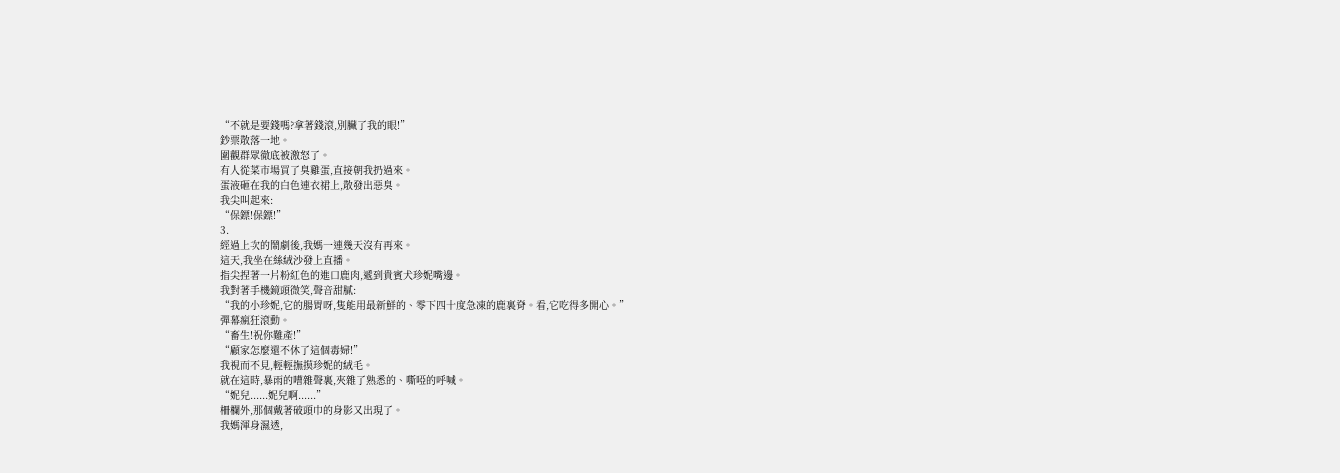“不就是要錢嗎?拿著錢滾,別臟了我的眼!”
鈔票散落一地。
圍觀群眾徹底被激怒了。
有人從菜市場買了臭雞蛋,直接朝我扔過來。
蛋液砸在我的白色連衣裙上,散發出惡臭。
我尖叫起來:
“保鏢!保鏢!”
3.
經過上次的鬧劇後,我媽一連幾天沒有再來。
這天,我坐在絲絨沙發上直播。
指尖捏著一片粉紅色的進口鹿肉,遞到貴賓犬珍妮嘴邊。
我對著手機鏡頭微笑,聲音甜膩:
“我的小珍妮,它的腸胃呀,隻能用最新鮮的、零下四十度急凍的鹿裏脊。看,它吃得多開心。”
彈幕瘋狂滾動。
“畜生!祝你難產!”
“顧家怎麼還不休了這個毒婦!”
我視而不見,輕輕撫摸珍妮的絨毛。
就在這時,暴雨的嘈雜聲裏,夾雜了熟悉的、嘶啞的呼喊。
“妮兒......妮兒啊......”
柵欄外,那個戴著破頭巾的身影又出現了。
我媽渾身濕透,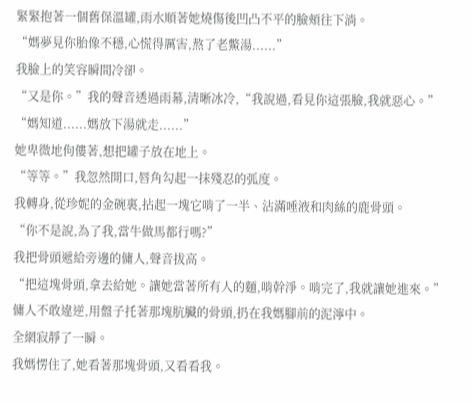緊緊抱著一個舊保溫罐,雨水順著她燒傷後凹凸不平的臉頰往下淌。
“媽夢見你胎像不穩,心慌得厲害,熬了老鱉湯......”
我臉上的笑容瞬間冷卻。
“又是你。”我的聲音透過雨幕,清晰冰冷,“我說過,看見你這張臉,我就惡心。”
“媽知道......媽放下湯就走......”
她卑微地佝僂著,想把罐子放在地上。
“等等。”我忽然開口,唇角勾起一抹殘忍的弧度。
我轉身,從珍妮的金碗裏,拈起一塊它啃了一半、沾滿唾液和肉絲的鹿骨頭。
“你不是說,為了我,當牛做馬都行嗎?”
我把骨頭遞給旁邊的傭人,聲音拔高。
“把這塊骨頭,拿去給她。讓她當著所有人的麵,啃幹淨。啃完了,我就讓她進來。”
傭人不敢違逆,用盤子托著那塊肮臟的骨頭,扔在我媽腳前的泥濘中。
全網寂靜了一瞬。
我媽愣住了,她看著那塊骨頭,又看看我。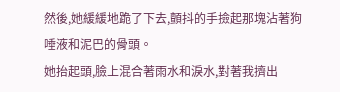然後,她緩緩地跪了下去,顫抖的手撿起那塊沾著狗唾液和泥巴的骨頭。
她抬起頭,臉上混合著雨水和淚水,對著我擠出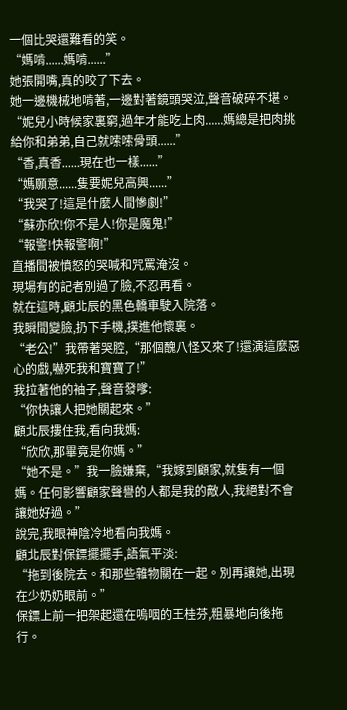一個比哭還難看的笑。
“媽啃......媽啃......”
她張開嘴,真的咬了下去。
她一邊機械地啃著,一邊對著鏡頭哭泣,聲音破碎不堪。
“妮兒小時候家裏窮,過年才能吃上肉......媽總是把肉挑給你和弟弟,自己就嗦嗦骨頭......”
“香,真香......現在也一樣......”
“媽願意......隻要妮兒高興......”
“我哭了!這是什麼人間慘劇!”
“蘇亦欣!你不是人!你是魔鬼!”
“報警!快報警啊!”
直播間被憤怒的哭喊和咒罵淹沒。
現場有的記者別過了臉,不忍再看。
就在這時,顧北辰的黑色轎車駛入院落。
我瞬間變臉,扔下手機,撲進他懷裏。
“老公!”我帶著哭腔,“那個醜八怪又來了!還演這麼惡心的戲,嚇死我和寶寶了!”
我拉著他的袖子,聲音發嗲:
“你快讓人把她關起來。”
顧北辰摟住我,看向我媽:
“欣欣,那畢竟是你媽。”
“她不是。”我一臉嫌棄,“我嫁到顧家,就隻有一個媽。任何影響顧家聲譽的人都是我的敵人,我絕對不會讓她好過。”
說完,我眼神陰冷地看向我媽。
顧北辰對保鏢擺擺手,語氣平淡:
“拖到後院去。和那些雜物關在一起。別再讓她,出現在少奶奶眼前。”
保鏢上前一把架起還在嗚咽的王桂芬,粗暴地向後拖行。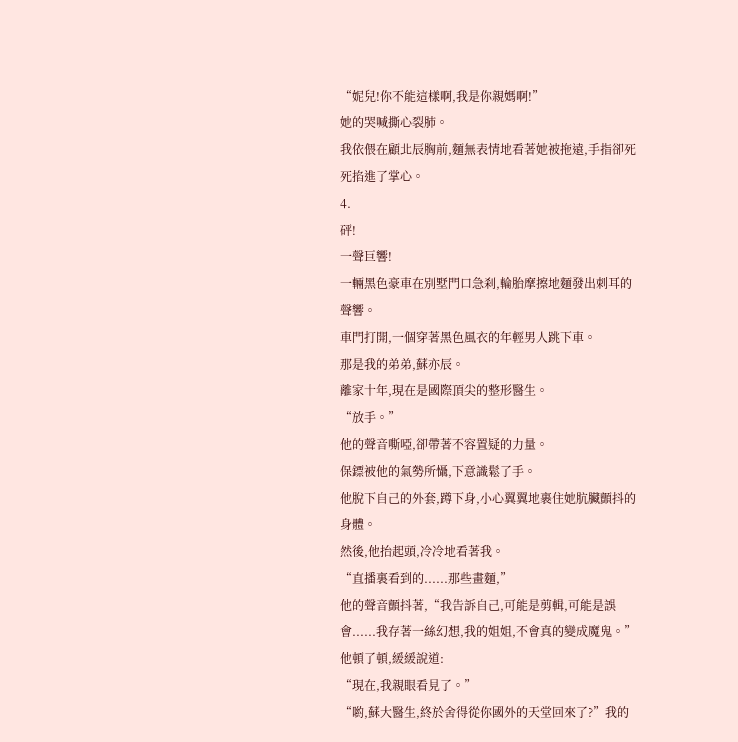“妮兒!你不能這樣啊,我是你親媽啊!”
她的哭喊撕心裂肺。
我依偎在顧北辰胸前,麵無表情地看著她被拖遠,手指卻死死掐進了掌心。
4.
砰!
一聲巨響!
一輛黑色豪車在別墅門口急刹,輪胎摩擦地麵發出刺耳的聲響。
車門打開,一個穿著黑色風衣的年輕男人跳下車。
那是我的弟弟,蘇亦辰。
離家十年,現在是國際頂尖的整形醫生。
“放手。”
他的聲音嘶啞,卻帶著不容置疑的力量。
保鏢被他的氣勢所懾,下意識鬆了手。
他脫下自己的外套,蹲下身,小心翼翼地裹住她肮臟顫抖的身體。
然後,他抬起頭,冷冷地看著我。
“直播裏看到的......那些畫麵,”
他的聲音顫抖著,“我告訴自己,可能是剪輯,可能是誤會......我存著一絲幻想,我的姐姐,不會真的變成魔鬼。”
他頓了頓,緩緩說道:
“現在,我親眼看見了。”
“喲,蘇大醫生,終於舍得從你國外的天堂回來了?”我的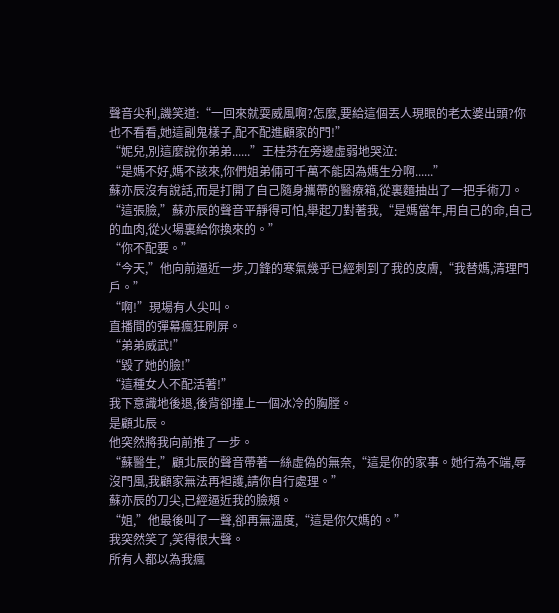聲音尖利,譏笑道:“一回來就耍威風啊?怎麼,要給這個丟人現眼的老太婆出頭?你也不看看,她這副鬼樣子,配不配進顧家的門!”
“妮兒,別這麼說你弟弟......”王桂芬在旁邊虛弱地哭泣:
“是媽不好,媽不該來,你們姐弟倆可千萬不能因為媽生分啊......”
蘇亦辰沒有說話,而是打開了自己隨身攜帶的醫療箱,從裏麵抽出了一把手術刀。
“這張臉,”蘇亦辰的聲音平靜得可怕,舉起刀對著我,“是媽當年,用自己的命,自己的血肉,從火場裏給你換來的。”
“你不配要。”
“今天,”他向前逼近一步,刀鋒的寒氣幾乎已經刺到了我的皮膚,“我替媽,清理門戶。”
“啊!”現場有人尖叫。
直播間的彈幕瘋狂刷屏。
“弟弟威武!”
“毀了她的臉!”
“這種女人不配活著!”
我下意識地後退,後背卻撞上一個冰冷的胸膛。
是顧北辰。
他突然將我向前推了一步。
“蘇醫生,”顧北辰的聲音帶著一絲虛偽的無奈,“這是你的家事。她行為不端,辱沒門風,我顧家無法再袒護,請你自行處理。”
蘇亦辰的刀尖,已經逼近我的臉頰。
“姐,”他最後叫了一聲,卻再無溫度,“這是你欠媽的。”
我突然笑了,笑得很大聲。
所有人都以為我瘋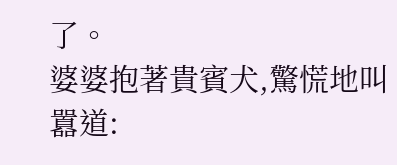了。
婆婆抱著貴賓犬,驚慌地叫囂道: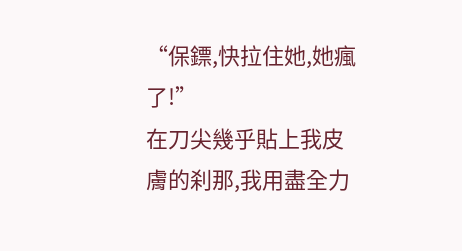“保鏢,快拉住她,她瘋了!”
在刀尖幾乎貼上我皮膚的刹那,我用盡全力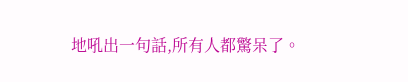地吼出一句話,所有人都驚呆了。